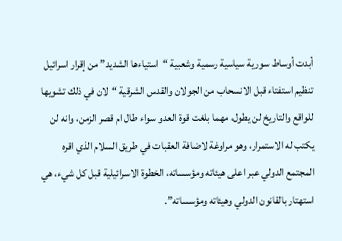أبدت أوساط سورية سياسية رسمية وشعبية “استياءها الشديد” من إقرار اسرائيل تنظيم استفتاء قبل الانسحاب من الجولان والقدس الشرقية “لان في ذلك تشويها للواقع والتاريخ لن يطول، مهما بلغت قوة العدو سواء طال ام قصر الزمن، وانه لن يكتب له الاستمرار، وهو مراوغة لاضافة العقبات في طريق السلام الذي اقره المجتمع الدولي عبر اعلى هيئاته ومؤسساته، الخطوة الاسرائيلية قبل كل شيء، هي استهتار بالقانون الدولي وهيئاته ومؤسساته”.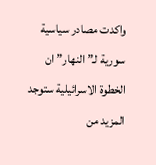واكدت مصادر سياسية سورية لـ”النهار” ان الخطوة الاسرائيلية ستوجد المزيد من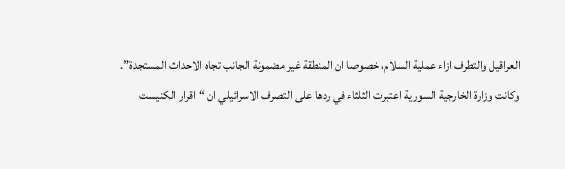العراقيل والتطرف ازاء عملية السلام، خصوصا ان المنطقة غير مضمونة الجانب تجاه الاحداث المستجدة”.
وكانت وزارة الخارجية السورية اعتبرت الثلثاء في ردها على التصرف الاسرائيلي ان “اقرار الكنيست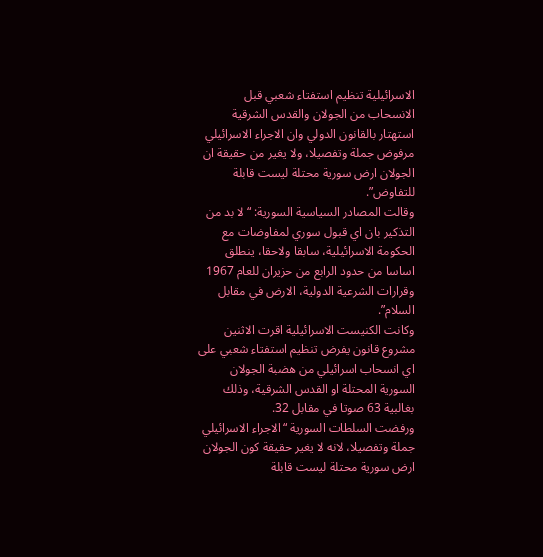الاسرائيلية تنظيم استفتاء شعبي قبل الانسحاب من الجولان والقدس الشرقية استهتار بالقانون الدولي وان الاجراء الاسرائيلي مرفوض جملة وتفصيلا، ولا يغير من حقيقة ان الجولان ارض سورية محتلة ليست قابلة للتفاوض”.
وقالت المصادر السياسية السورية: “لا بد من التذكير بان اي قبول سوري لمفاوضات مع الحكومة الاسرائيلية، سابقا ولاحقا، ينطلق اساسا من حدود الرابع من حزيران للعام 1967 وقرارات الشرعية الدولية، الارض في مقابل السلام”.
وكانت الكنيست الاسرائيلية اقرت الاثنين مشروع قانون يفرض تنظيم استفتاء شعبي على اي انسحاب اسرائيلي من هضبة الجولان السورية المحتلة او القدس الشرقية، وذلك بغالبية 63 صوتا في مقابل 32.
ورفضت السلطات السورية “الاجراء الاسرائيلي جملة وتفصيلا، لانه لا يغير حقيقة كون الجولان ارض سورية محتلة ليست قابلة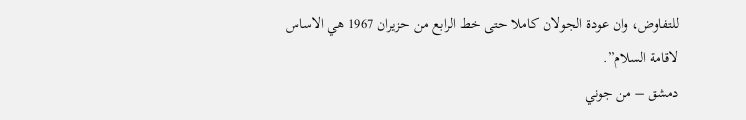للتفاوض، وان عودة الجولان كاملا حتى خط الرابع من حزيران 1967 هي الاساس لاقامة السلام”.
دمشق – من جوني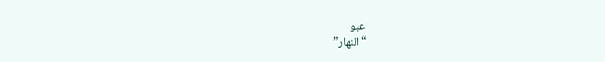عبو
“النهار”